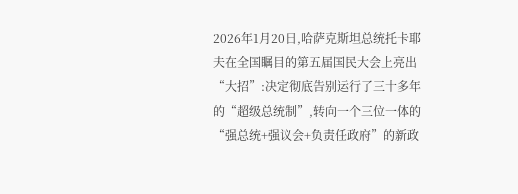2026年1月20日,哈萨克斯坦总统托卡耶夫在全国瞩目的第五届国民大会上亮出“大招”:决定彻底告别运行了三十多年的“超级总统制”,转向一个三位一体的“强总统+强议会+负责任政府”的新政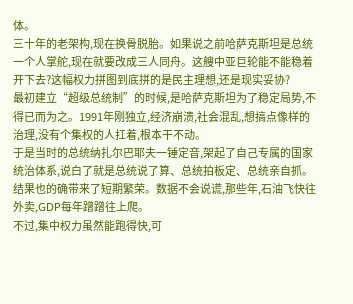体。
三十年的老架构,现在换骨脱胎。如果说之前哈萨克斯坦是总统一个人掌舵,现在就要改成三人同舟。这艘中亚巨轮能不能稳着开下去?这幅权力拼图到底拼的是民主理想,还是现实妥协?
最初建立“超级总统制”的时候,是哈萨克斯坦为了稳定局势,不得已而为之。1991年刚独立,经济崩溃,社会混乱,想搞点像样的治理,没有个集权的人扛着,根本干不动。
于是当时的总统纳扎尔巴耶夫一锤定音,架起了自己专属的国家统治体系,说白了就是总统说了算、总统拍板定、总统亲自抓。结果也的确带来了短期繁荣。数据不会说谎,那些年,石油飞快往外卖,GDP每年蹭蹭往上爬。
不过,集中权力虽然能跑得快,可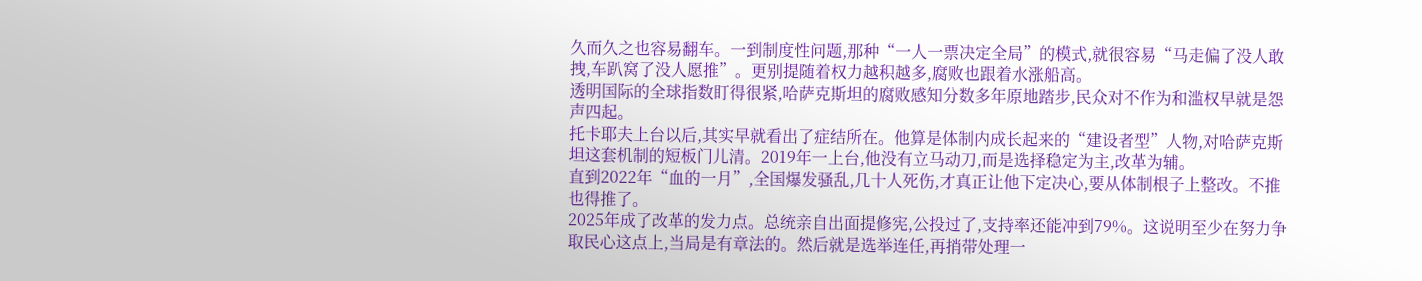久而久之也容易翻车。一到制度性问题,那种“一人一票决定全局”的模式,就很容易“马走偏了没人敢拽,车趴窝了没人愿推”。更别提随着权力越积越多,腐败也跟着水涨船高。
透明国际的全球指数盯得很紧,哈萨克斯坦的腐败感知分数多年原地踏步,民众对不作为和滥权早就是怨声四起。
托卡耶夫上台以后,其实早就看出了症结所在。他算是体制内成长起来的“建设者型”人物,对哈萨克斯坦这套机制的短板门儿清。2019年一上台,他没有立马动刀,而是选择稳定为主,改革为辅。
直到2022年“血的一月”,全国爆发骚乱,几十人死伤,才真正让他下定决心,要从体制根子上整改。不推也得推了。
2025年成了改革的发力点。总统亲自出面提修宪,公投过了,支持率还能冲到79%。这说明至少在努力争取民心这点上,当局是有章法的。然后就是选举连任,再捎带处理一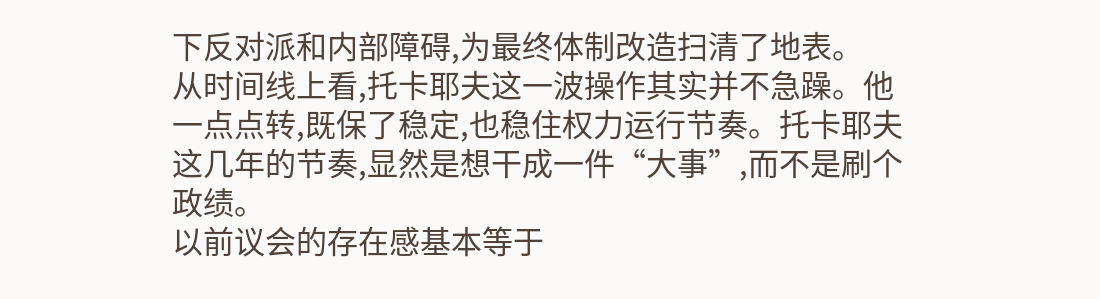下反对派和内部障碍,为最终体制改造扫清了地表。
从时间线上看,托卡耶夫这一波操作其实并不急躁。他一点点转,既保了稳定,也稳住权力运行节奏。托卡耶夫这几年的节奏,显然是想干成一件“大事”,而不是刷个政绩。
以前议会的存在感基本等于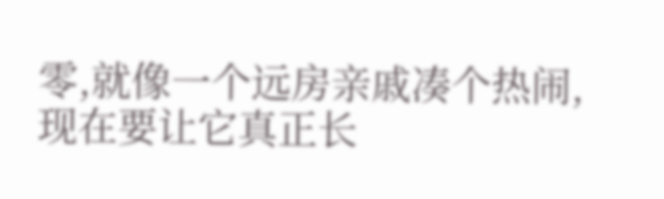零,就像一个远房亲戚凑个热闹,现在要让它真正长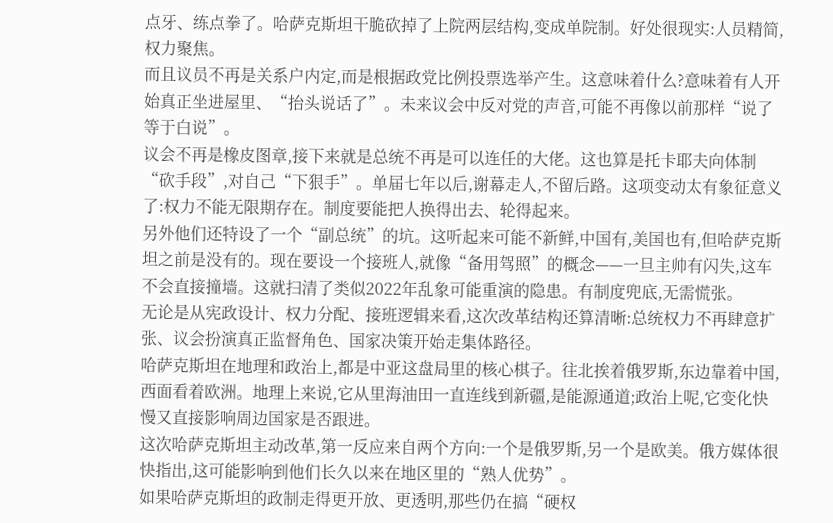点牙、练点拳了。哈萨克斯坦干脆砍掉了上院两层结构,变成单院制。好处很现实:人员精简,权力聚焦。
而且议员不再是关系户内定,而是根据政党比例投票选举产生。这意味着什么?意味着有人开始真正坐进屋里、“抬头说话了”。未来议会中反对党的声音,可能不再像以前那样“说了等于白说”。
议会不再是橡皮图章,接下来就是总统不再是可以连任的大佬。这也算是托卡耶夫向体制“砍手段”,对自己“下狠手”。单届七年以后,谢幕走人,不留后路。这项变动太有象征意义了:权力不能无限期存在。制度要能把人换得出去、轮得起来。
另外他们还特设了一个“副总统”的坑。这听起来可能不新鲜,中国有,美国也有,但哈萨克斯坦之前是没有的。现在要设一个接班人,就像“备用驾照”的概念——一旦主帅有闪失,这车不会直接撞墙。这就扫清了类似2022年乱象可能重演的隐患。有制度兜底,无需慌张。
无论是从宪政设计、权力分配、接班逻辑来看,这次改革结构还算清晰:总统权力不再肆意扩张、议会扮演真正监督角色、国家决策开始走集体路径。
哈萨克斯坦在地理和政治上,都是中亚这盘局里的核心棋子。往北挨着俄罗斯,东边靠着中国,西面看着欧洲。地理上来说,它从里海油田一直连线到新疆,是能源通道;政治上呢,它变化快慢又直接影响周边国家是否跟进。
这次哈萨克斯坦主动改革,第一反应来自两个方向:一个是俄罗斯,另一个是欧美。俄方媒体很快指出,这可能影响到他们长久以来在地区里的“熟人优势”。
如果哈萨克斯坦的政制走得更开放、更透明,那些仍在搞“硬权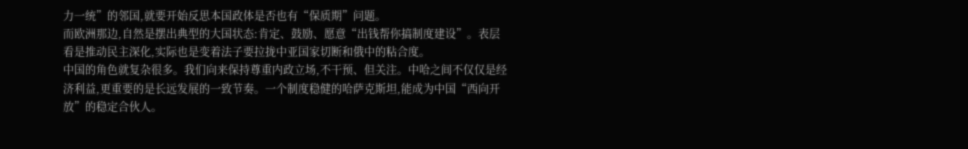力一统”的邻国,就要开始反思本国政体是否也有“保质期”问题。
而欧洲那边,自然是摆出典型的大国状态:肯定、鼓励、愿意“出钱帮你搞制度建设”。表层看是推动民主深化,实际也是变着法子要拉拢中亚国家切断和俄中的粘合度。
中国的角色就复杂很多。我们向来保持尊重内政立场,不干预、但关注。中哈之间不仅仅是经济利益,更重要的是长远发展的一致节奏。一个制度稳健的哈萨克斯坦,能成为中国“西向开放”的稳定合伙人。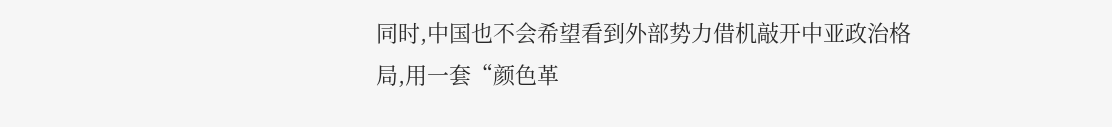同时,中国也不会希望看到外部势力借机敲开中亚政治格局,用一套“颜色革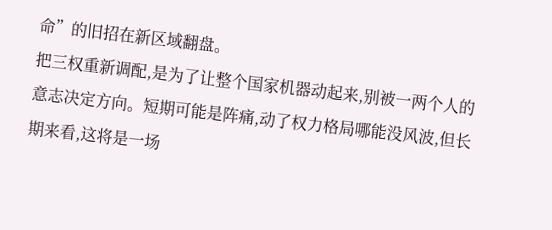命”的旧招在新区域翻盘。
把三权重新调配,是为了让整个国家机器动起来,别被一两个人的意志决定方向。短期可能是阵痛,动了权力格局哪能没风波,但长期来看,这将是一场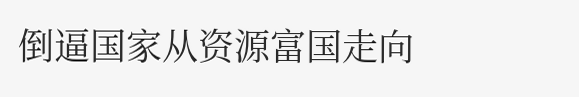倒逼国家从资源富国走向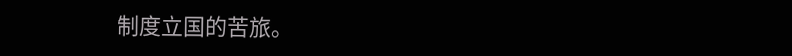制度立国的苦旅。